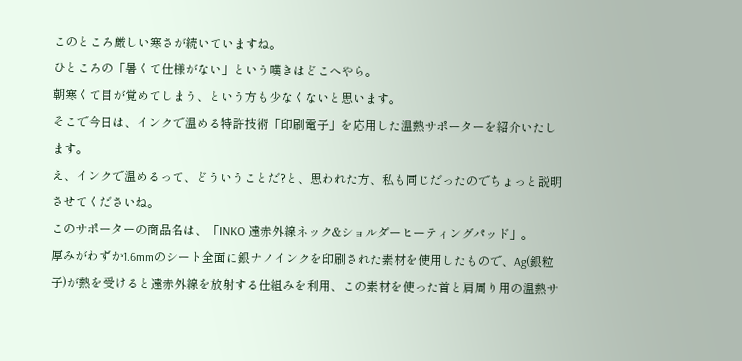このところ厳しい寒さが続いていますね。
ひところの「暑くて仕様がない」という嘆きはどこへやら。
朝寒くて目が覚めてしまう、という方も少なくないと思います。
そこで今日は、インクで温める特許技術「印刷電子」を応用した温熱サポーターを紹介いたします。
え、インクで温めるって、どういうことだ?と、思われた方、私も同じだったのでちょっと説明させてくださいね。
このサポーターの商品名は、「INKO 遠赤外線ネック&ショルダーヒーティングパッド」。
厚みがわずか1.6mmのシート全面に銀ナノインクを印刷された素材を使用したもので、Ag(銀粒子)が熱を受けると遠赤外線を放射する仕組みを利用、この素材を使った首と肩周り用の温熱サ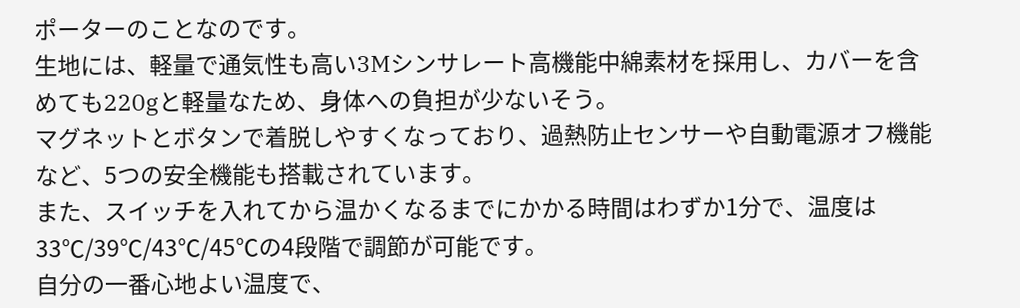ポーターのことなのです。
生地には、軽量で通気性も高い3Mシンサレート高機能中綿素材を採用し、カバーを含めても220gと軽量なため、身体への負担が少ないそう。
マグネットとボタンで着脱しやすくなっており、過熱防止センサーや自動電源オフ機能など、5つの安全機能も搭載されています。
また、スイッチを入れてから温かくなるまでにかかる時間はわずか1分で、温度は33℃/39℃/43℃/45℃の4段階で調節が可能です。
自分の一番心地よい温度で、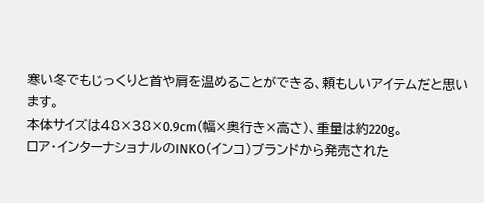寒い冬でもじっくりと首や肩を温めることができる、頼もしいアイテムだと思います。
本体サイズは48×38×0.9cm(幅×奥行き×高さ)、重量は約220g。
ロア・インターナショナルのINKO(インコ)ブランドから発売された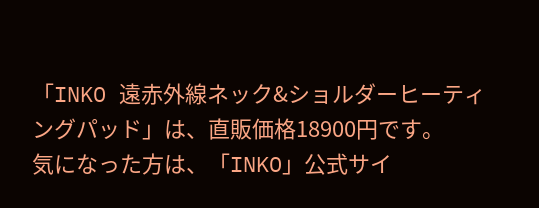「INKO 遠赤外線ネック&ショルダーヒーティングパッド」は、直販価格18900円です。
気になった方は、「INKO」公式サイ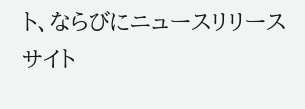ト、ならびにニュースリリースサイト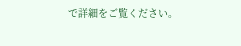で詳細をご覧ください。